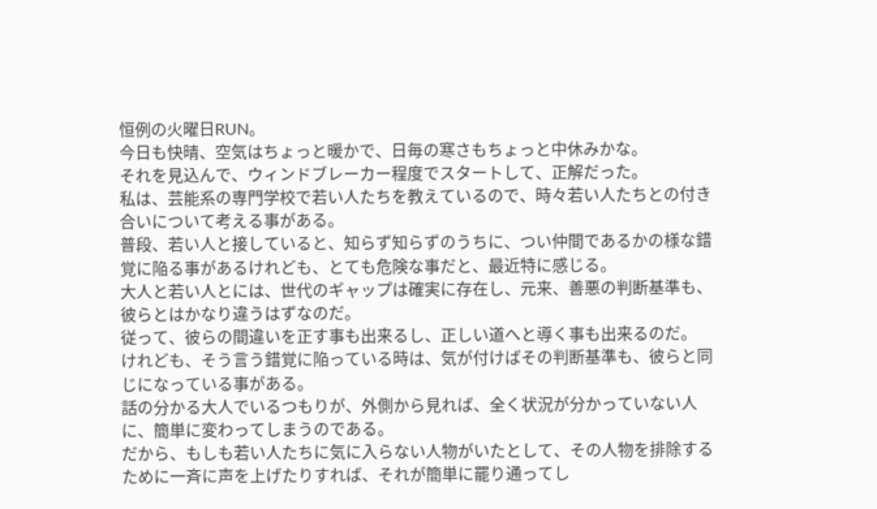恒例の火曜日RUN。
今日も快晴、空気はちょっと暖かで、日毎の寒さもちょっと中休みかな。
それを見込んで、ウィンドブレーカー程度でスタートして、正解だった。
私は、芸能系の専門学校で若い人たちを教えているので、時々若い人たちとの付き合いについて考える事がある。
普段、若い人と接していると、知らず知らずのうちに、つい仲間であるかの様な錯覚に陥る事があるけれども、とても危険な事だと、最近特に感じる。
大人と若い人とには、世代のギャップは確実に存在し、元来、善悪の判断基準も、彼らとはかなり違うはずなのだ。
従って、彼らの間違いを正す事も出来るし、正しい道へと導く事も出来るのだ。
けれども、そう言う錯覚に陥っている時は、気が付けばその判断基準も、彼らと同じになっている事がある。
話の分かる大人でいるつもりが、外側から見れば、全く状況が分かっていない人に、簡単に変わってしまうのである。
だから、もしも若い人たちに気に入らない人物がいたとして、その人物を排除するために一斉に声を上げたりすれば、それが簡単に罷り通ってし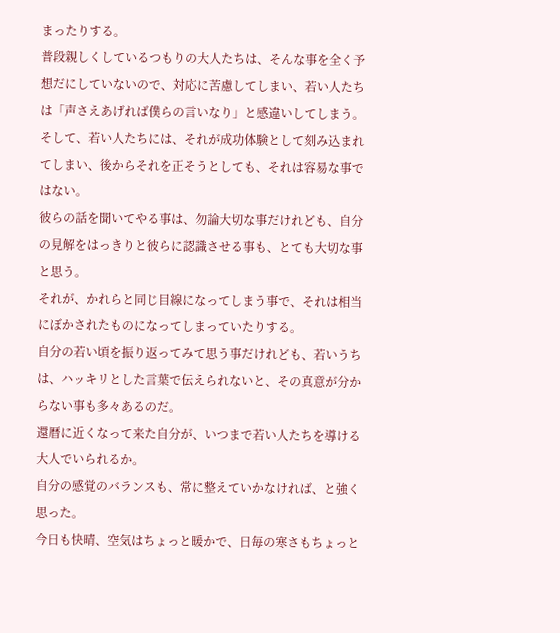まったりする。
普段親しくしているつもりの大人たちは、そんな事を全く予想だにしていないので、対応に苦慮してしまい、若い人たちは「声さえあげれば僕らの言いなり」と感違いしてしまう。
そして、若い人たちには、それが成功体験として刻み込まれてしまい、後からそれを正そうとしても、それは容易な事ではない。
彼らの話を聞いてやる事は、勿論大切な事だけれども、自分の見解をはっきりと彼らに認識させる事も、とても大切な事と思う。
それが、かれらと同じ目線になってしまう事で、それは相当にぼかされたものになってしまっていたりする。
自分の若い頃を振り返ってみて思う事だけれども、若いうちは、ハッキリとした言葉で伝えられないと、その真意が分からない事も多々あるのだ。
還暦に近くなって来た自分が、いつまで若い人たちを導ける大人でいられるか。
自分の感覚のバランスも、常に整えていかなければ、と強く思った。
今日も快晴、空気はちょっと暖かで、日毎の寒さもちょっと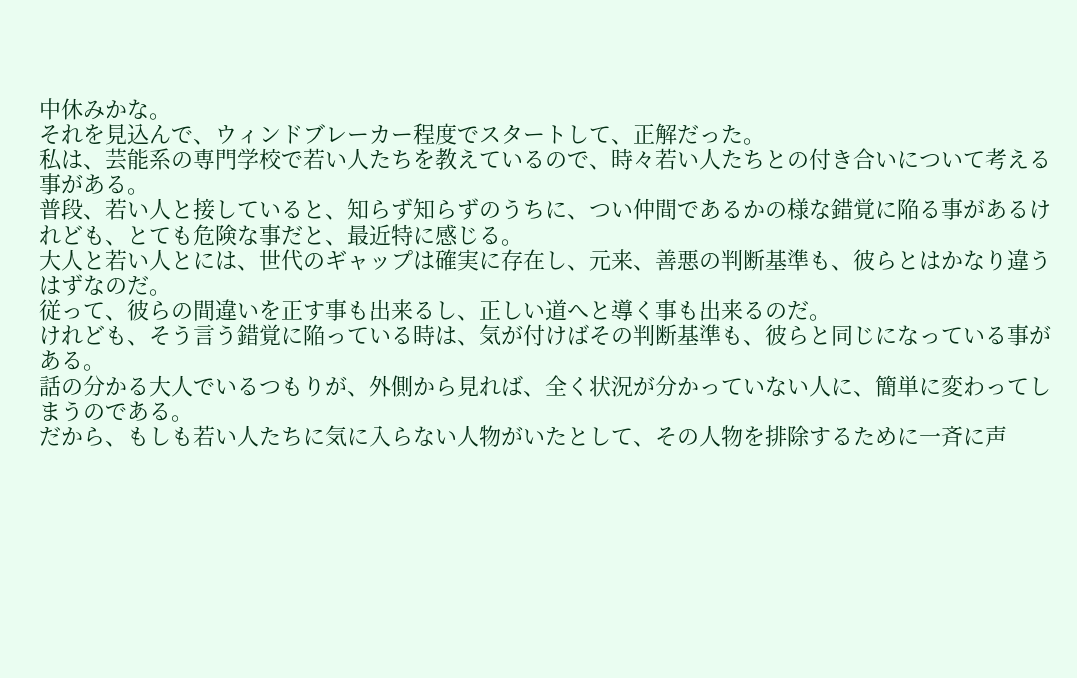中休みかな。
それを見込んで、ウィンドブレーカー程度でスタートして、正解だった。
私は、芸能系の専門学校で若い人たちを教えているので、時々若い人たちとの付き合いについて考える事がある。
普段、若い人と接していると、知らず知らずのうちに、つい仲間であるかの様な錯覚に陥る事があるけれども、とても危険な事だと、最近特に感じる。
大人と若い人とには、世代のギャップは確実に存在し、元来、善悪の判断基準も、彼らとはかなり違うはずなのだ。
従って、彼らの間違いを正す事も出来るし、正しい道へと導く事も出来るのだ。
けれども、そう言う錯覚に陥っている時は、気が付けばその判断基準も、彼らと同じになっている事がある。
話の分かる大人でいるつもりが、外側から見れば、全く状況が分かっていない人に、簡単に変わってしまうのである。
だから、もしも若い人たちに気に入らない人物がいたとして、その人物を排除するために一斉に声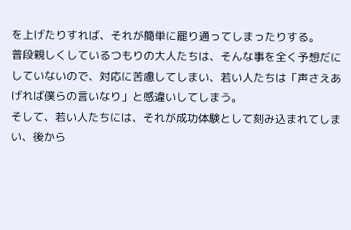を上げたりすれば、それが簡単に罷り通ってしまったりする。
普段親しくしているつもりの大人たちは、そんな事を全く予想だにしていないので、対応に苦慮してしまい、若い人たちは「声さえあげれば僕らの言いなり」と感違いしてしまう。
そして、若い人たちには、それが成功体験として刻み込まれてしまい、後から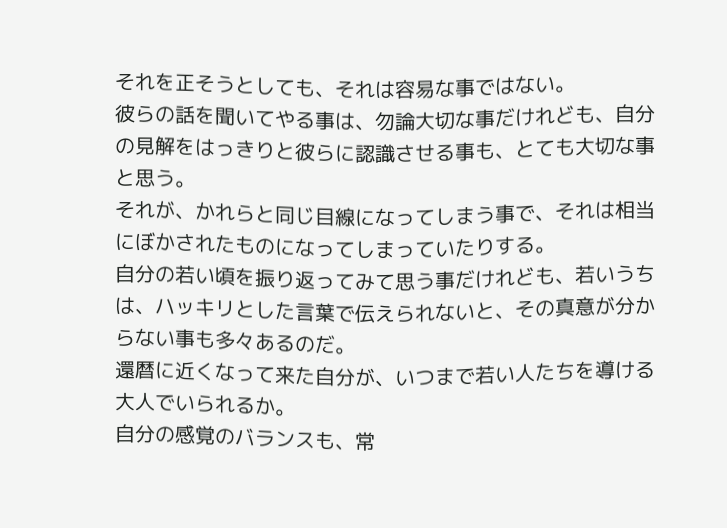それを正そうとしても、それは容易な事ではない。
彼らの話を聞いてやる事は、勿論大切な事だけれども、自分の見解をはっきりと彼らに認識させる事も、とても大切な事と思う。
それが、かれらと同じ目線になってしまう事で、それは相当にぼかされたものになってしまっていたりする。
自分の若い頃を振り返ってみて思う事だけれども、若いうちは、ハッキリとした言葉で伝えられないと、その真意が分からない事も多々あるのだ。
還暦に近くなって来た自分が、いつまで若い人たちを導ける大人でいられるか。
自分の感覚のバランスも、常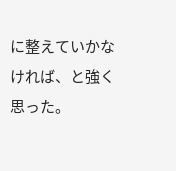に整えていかなければ、と強く思った。